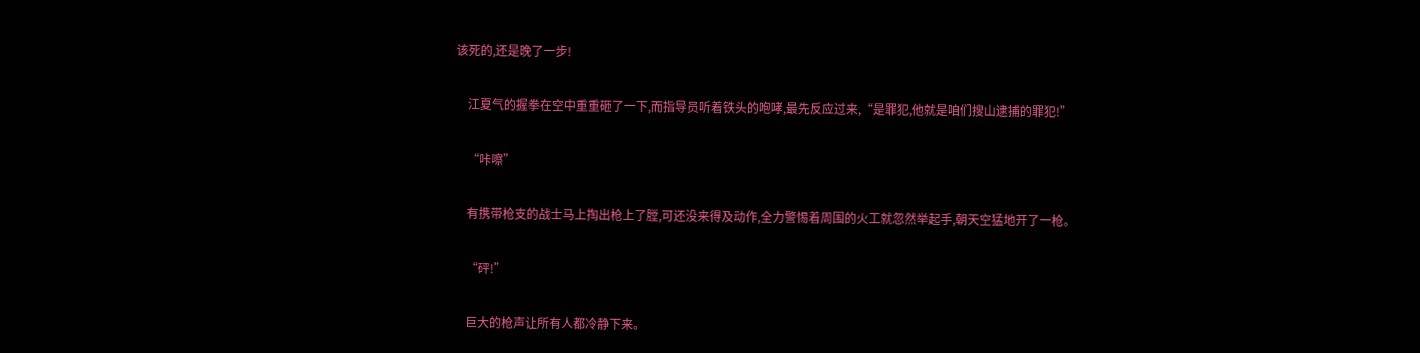该死的,还是晚了一步!


    江夏气的握拳在空中重重砸了一下,而指导员听着铁头的咆哮,最先反应过来,“是罪犯,他就是咱们搜山逮捕的罪犯!”


    “咔嚓”


    有携带枪支的战士马上掏出枪上了膛,可还没来得及动作,全力警惕着周围的火工就忽然举起手,朝天空猛地开了一枪。


    “砰!”


    巨大的枪声让所有人都冷静下来。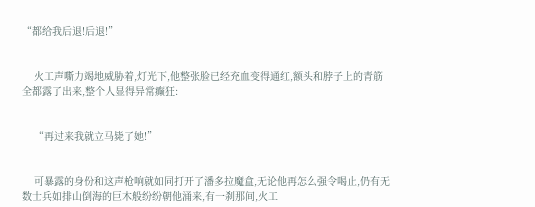“都给我后退!后退!”


    火工声嘶力竭地威胁着,灯光下,他整张脸已经充血变得通红,额头和脖子上的青筋全都露了出来,整个人显得异常癫狂:


    “再过来我就立马毙了她!”


    可暴露的身份和这声枪响就如同打开了潘多拉魔盒,无论他再怎么强令喝止,仍有无数士兵如排山倒海的巨木般纷纷朝他涌来,有一刹那间,火工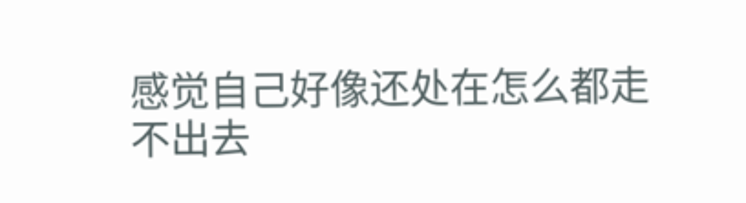感觉自己好像还处在怎么都走不出去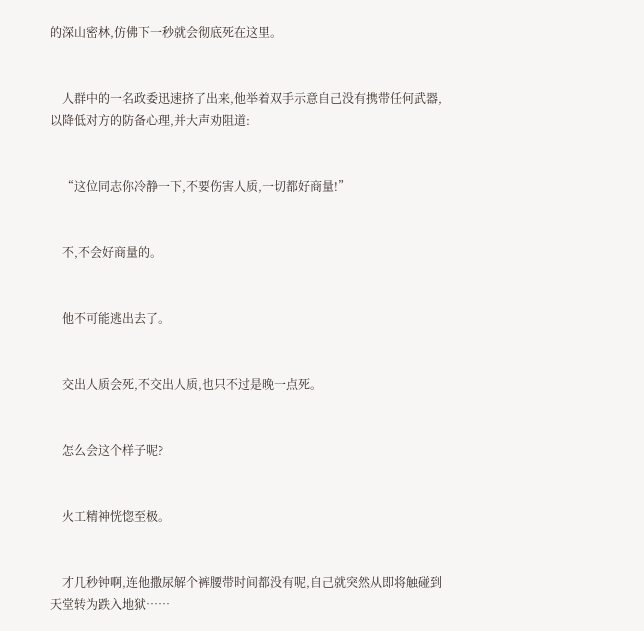的深山密林,仿佛下一秒就会彻底死在这里。


    人群中的一名政委迅速挤了出来,他举着双手示意自己没有携带任何武器,以降低对方的防备心理,并大声劝阻道:


    “这位同志你冷静一下,不要伤害人质,一切都好商量!”


    不,不会好商量的。


    他不可能逃出去了。


    交出人质会死,不交出人质,也只不过是晚一点死。


    怎么会这个样子呢?


    火工精神恍惚至极。


    才几秒钟啊,连他撒尿解个裤腰带时间都没有呢,自己就突然从即将触碰到天堂转为跌入地狱……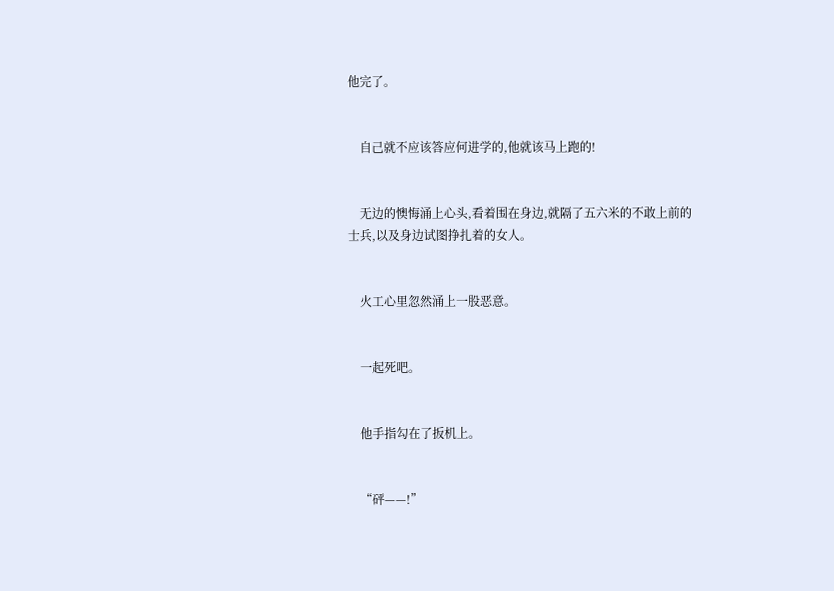他完了。


    自己就不应该答应何进学的,他就该马上跑的!


    无边的懊悔涌上心头,看着围在身边,就隔了五六米的不敢上前的士兵,以及身边试图挣扎着的女人。


    火工心里忽然涌上一股恶意。


    一起死吧。


    他手指勾在了扳机上。


    “砰——!”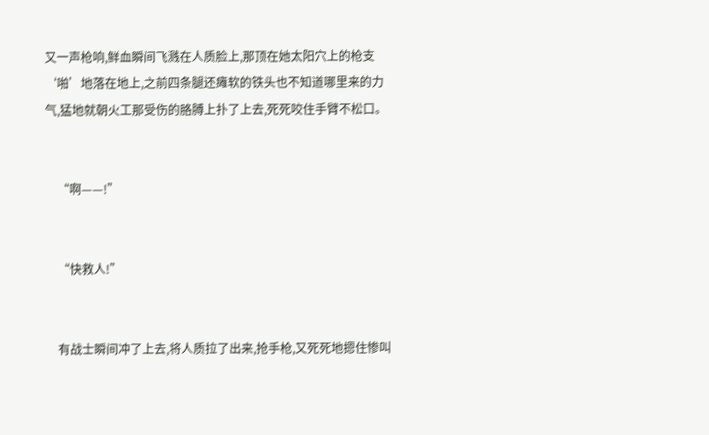又一声枪响,鲜血瞬间飞溅在人质脸上,那顶在她太阳穴上的枪支‘啪’地落在地上,之前四条腿还瘫软的铁头也不知道哪里来的力气,猛地就朝火工那受伤的胳膊上扑了上去,死死咬住手臂不松口。


    “啊——!”


    “快救人!”


    有战士瞬间冲了上去,将人质拉了出来,抢手枪,又死死地摁住惨叫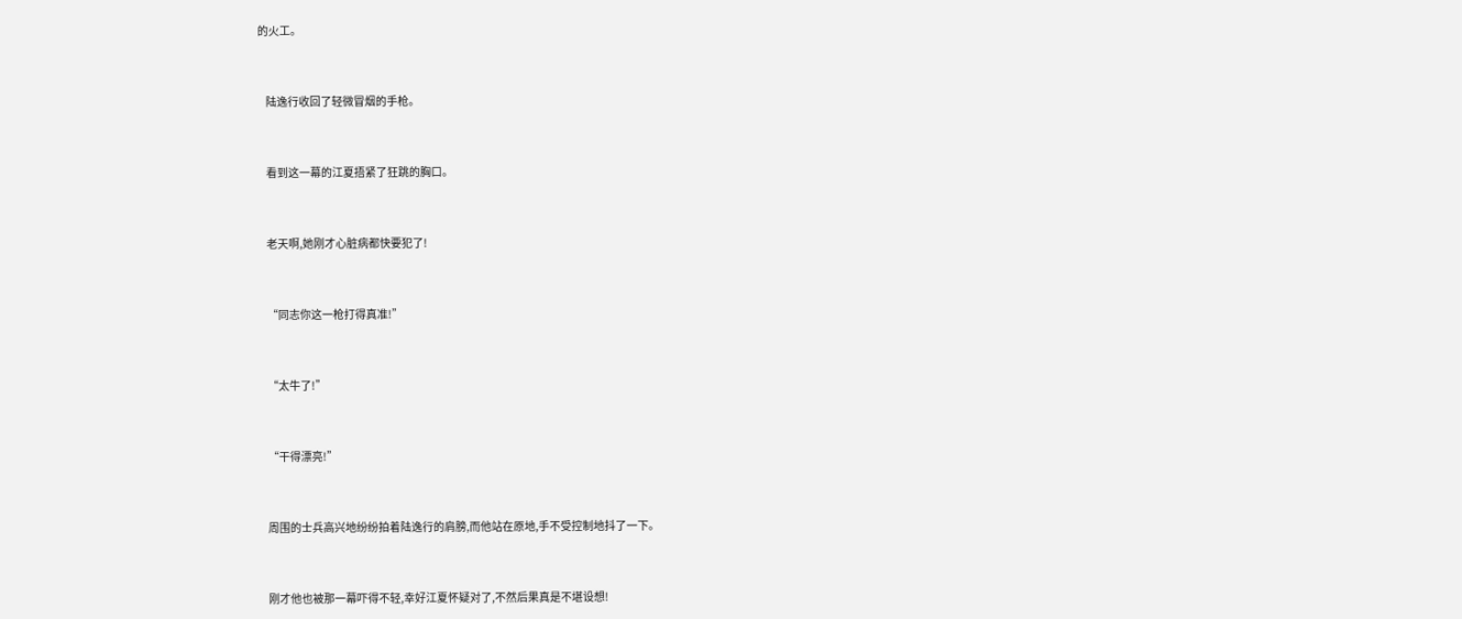的火工。


    陆逸行收回了轻微冒烟的手枪。


    看到这一幕的江夏捂紧了狂跳的胸口。


    老天啊,她刚才心脏病都快要犯了!


    “同志你这一枪打得真准!”


    “太牛了!”


    “干得漂亮!”


    周围的士兵高兴地纷纷拍着陆逸行的肩膀,而他站在原地,手不受控制地抖了一下。


    刚才他也被那一幕吓得不轻,幸好江夏怀疑对了,不然后果真是不堪设想!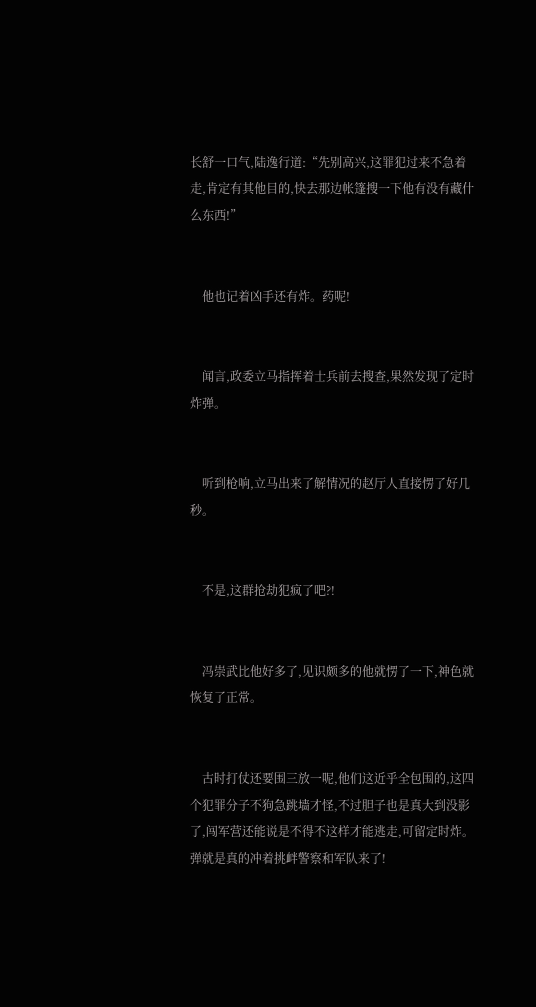长舒一口气,陆逸行道:“先别高兴,这罪犯过来不急着走,肯定有其他目的,快去那边帐篷搜一下他有没有藏什么东西!”


    他也记着凶手还有炸。药呢!


    闻言,政委立马指挥着士兵前去搜查,果然发现了定时炸弹。


    听到枪响,立马出来了解情况的赵厅人直接愣了好几秒。


    不是,这群抢劫犯疯了吧?!


    冯崇武比他好多了,见识颇多的他就愣了一下,神色就恢复了正常。


    古时打仗还要围三放一呢,他们这近乎全包围的,这四个犯罪分子不狗急跳墙才怪,不过胆子也是真大到没影了,闯军营还能说是不得不这样才能逃走,可留定时炸。弹就是真的冲着挑衅警察和军队来了!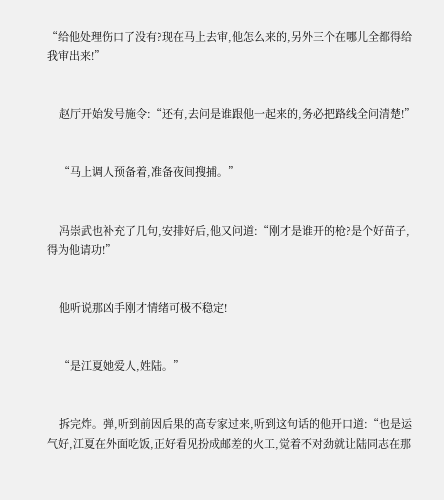“给他处理伤口了没有?现在马上去审,他怎么来的,另外三个在哪儿全都得给我审出来!”


    赵厅开始发号施令:“还有,去问是谁跟他一起来的,务必把路线全问清楚!”


    “马上调人预备着,准备夜间搜捕。”


    冯崇武也补充了几句,安排好后,他又问道:“刚才是谁开的枪?是个好苗子,得为他请功!”


    他听说那凶手刚才情绪可极不稳定!


    “是江夏她爱人,姓陆。”


    拆完炸。弹,听到前因后果的高专家过来,听到这句话的他开口道:“也是运气好,江夏在外面吃饭,正好看见扮成邮差的火工,觉着不对劲就让陆同志在那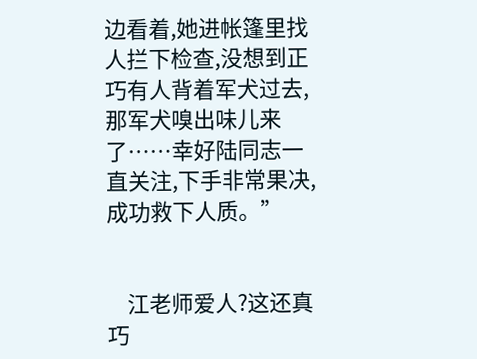边看着,她进帐篷里找人拦下检查,没想到正巧有人背着军犬过去,那军犬嗅出味儿来了……幸好陆同志一直关注,下手非常果决,成功救下人质。”


    江老师爱人?这还真巧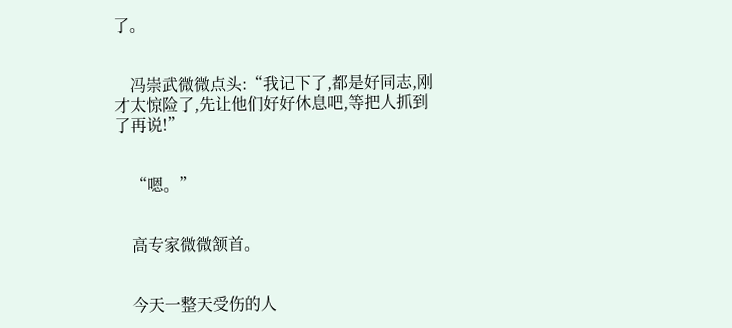了。


    冯崇武微微点头:“我记下了,都是好同志,刚才太惊险了,先让他们好好休息吧,等把人抓到了再说!”


    “嗯。”


    高专家微微颔首。


    今天一整天受伤的人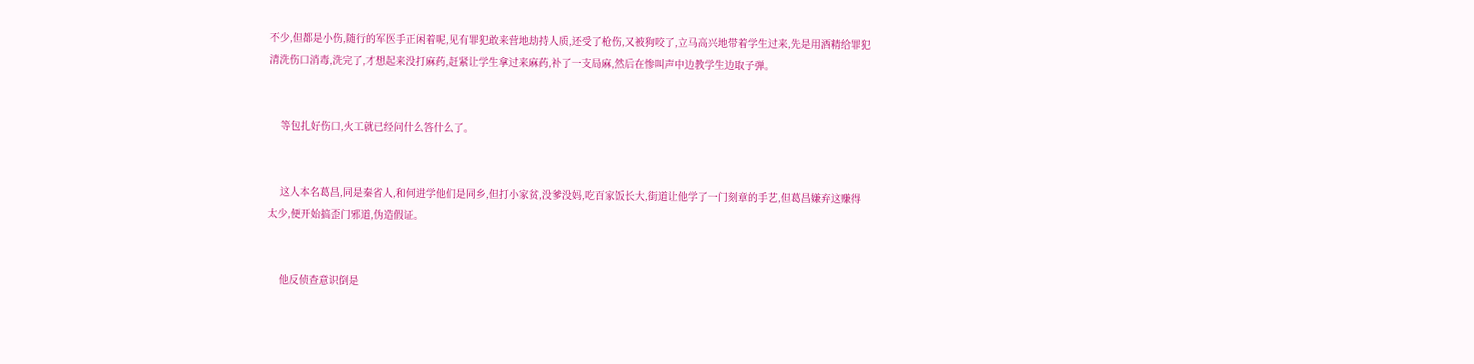不少,但都是小伤,随行的军医手正闲着呢,见有罪犯敢来营地劫持人质,还受了枪伤,又被狗咬了,立马高兴地带着学生过来,先是用酒精给罪犯清洗伤口消毒,洗完了,才想起来没打麻药,赶紧让学生拿过来麻药,补了一支局麻,然后在惨叫声中边教学生边取子弹。


    等包扎好伤口,火工就已经问什么答什么了。


    这人本名葛昌,同是秦省人,和何进学他们是同乡,但打小家贫,没爹没妈,吃百家饭长大,街道让他学了一门刻章的手艺,但葛昌嫌弃这赚得太少,便开始搞歪门邪道,伪造假证。


    他反侦查意识倒是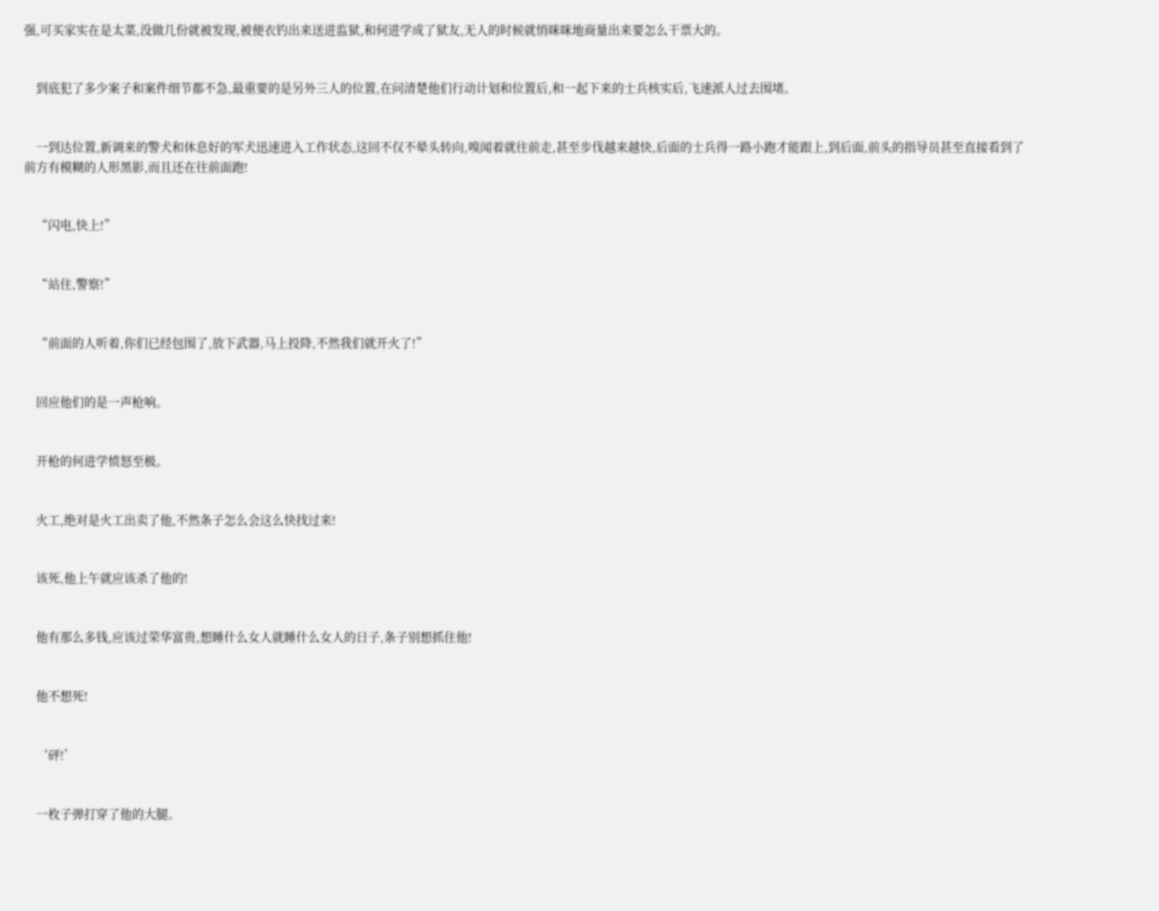强,可买家实在是太菜,没做几份就被发现,被便衣钓出来送进监狱,和何进学成了狱友,无人的时候就悄咪咪地商量出来要怎么干票大的。


    到底犯了多少案子和案件细节都不急,最重要的是另外三人的位置,在问清楚他们行动计划和位置后,和一起下来的士兵核实后,飞速派人过去围堵。


    一到达位置,新调来的警犬和休息好的军犬迅速进入工作状态,这回不仅不晕头转向,嗅闻着就往前走,甚至步伐越来越快,后面的士兵得一路小跑才能跟上,到后面,前头的指导员甚至直接看到了前方有模糊的人形黑影,而且还在往前面跑!


    “闪电,快上!”


    “站住,警察!”


    “前面的人听着,你们已经包围了,放下武器,马上投降,不然我们就开火了!”


    回应他们的是一声枪响。


    开枪的何进学愤怒至极。


    火工,绝对是火工出卖了他,不然条子怎么会这么快找过来!


    该死,他上午就应该杀了他的!


    他有那么多钱,应该过荣华富贵,想睡什么女人就睡什么女人的日子,条子别想抓住他!


    他不想死!


    ‘砰!’


    一枚子弹打穿了他的大腿。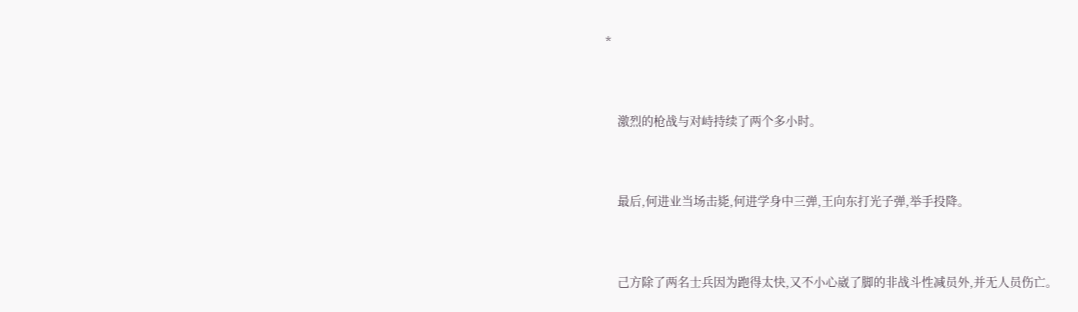*


    激烈的枪战与对峙持续了两个多小时。


    最后,何进业当场击毙,何进学身中三弹,王向东打光子弹,举手投降。


    己方除了两名士兵因为跑得太快,又不小心崴了脚的非战斗性减员外,并无人员伤亡。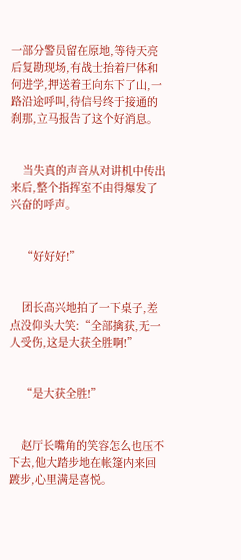一部分警员留在原地,等待天亮后复勘现场,有战士抬着尸体和何进学,押送着王向东下了山,一路沿途呼叫,待信号终于接通的刹那,立马报告了这个好消息。


    当失真的声音从对讲机中传出来后,整个指挥室不由得爆发了兴奋的呼声。


    “好好好!”


    团长高兴地拍了一下桌子,差点没仰头大笑:“全部擒获,无一人受伤,这是大获全胜啊!”


    “是大获全胜!”


    赵厅长嘴角的笑容怎么也压不下去,他大踏步地在帐篷内来回踱步,心里满是喜悦。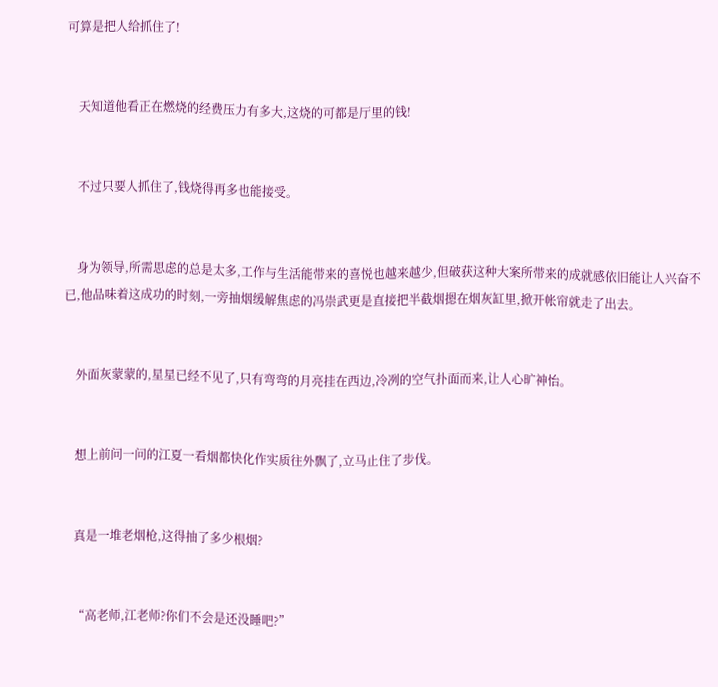可算是把人给抓住了!


    天知道他看正在燃烧的经费压力有多大,这烧的可都是厅里的钱!


    不过只要人抓住了,钱烧得再多也能接受。


    身为领导,所需思虑的总是太多,工作与生活能带来的喜悦也越来越少,但破获这种大案所带来的成就感依旧能让人兴奋不已,他品味着这成功的时刻,一旁抽烟缓解焦虑的冯崇武更是直接把半截烟摁在烟灰缸里,掀开帐帘就走了出去。


    外面灰蒙蒙的,星星已经不见了,只有弯弯的月亮挂在西边,冷冽的空气扑面而来,让人心旷神怡。


    想上前问一问的江夏一看烟都快化作实质往外飘了,立马止住了步伐。


    真是一堆老烟枪,这得抽了多少根烟?


    “高老师,江老师?你们不会是还没睡吧?”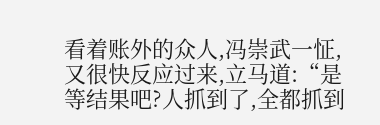看着账外的众人,冯崇武一怔,又很快反应过来,立马道:“是等结果吧?人抓到了,全都抓到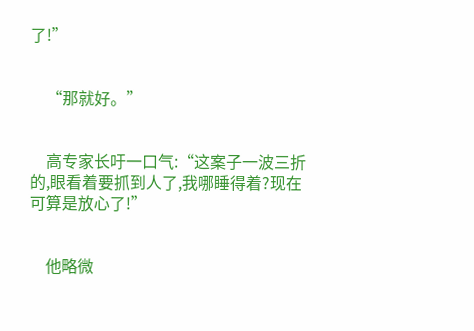了!”


    “那就好。”


    高专家长吁一口气:“这案子一波三折的,眼看着要抓到人了,我哪睡得着?现在可算是放心了!”


    他略微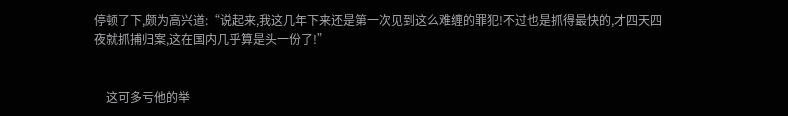停顿了下,颇为高兴道:“说起来,我这几年下来还是第一次见到这么难缠的罪犯!不过也是抓得最快的,才四天四夜就抓捕归案,这在国内几乎算是头一份了!”


    这可多亏他的举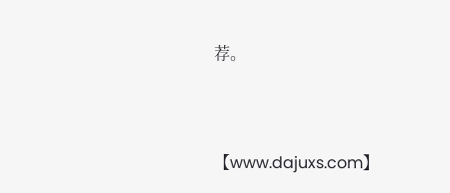荐。


【www.dajuxs.com】